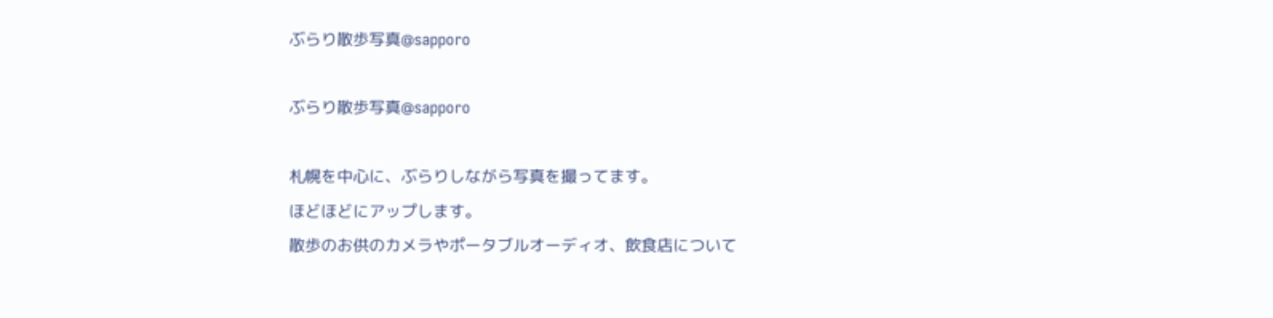ぶらり散歩写真@sapporo

ぶらり散歩写真@sapporo

札幌を中心に、ぶらりしながら写真を撮ってます。
ほどほどにアップします。
散歩のお供のカメラやポータブルオーディオ、飲食店について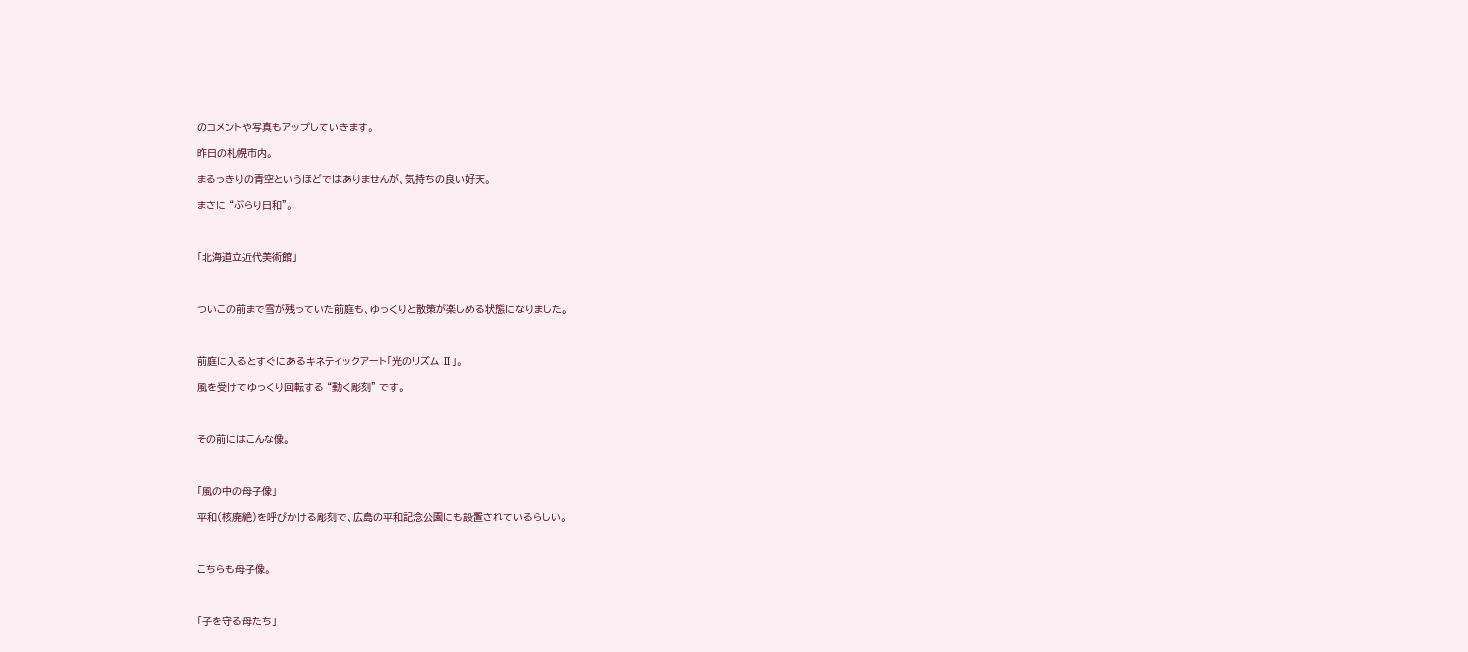のコメントや写真もアップしていきます。

昨日の札幌市内。

まるっきりの青空というほどではありませんが、気持ちの良い好天。

まさに “ぶらり日和”。



「北海道立近代美術館」



ついこの前まで雪が残っていた前庭も、ゆっくりと散策が楽しめる状態になりました。



前庭に入るとすぐにあるキネティックアート「光のリズム Ⅱ」。

風を受けてゆっくり回転する “動く彫刻” です。



その前にはこんな像。



「風の中の母子像」

平和(核廃絶)を呼びかける彫刻で、広島の平和記念公園にも設置されているらしい。



こちらも母子像。



「子を守る母たち」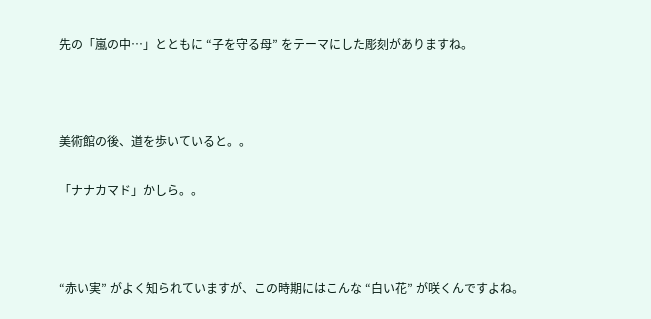先の「嵐の中…」とともに “子を守る母” をテーマにした彫刻がありますね。



美術館の後、道を歩いていると。。

「ナナカマド」かしら。。



“赤い実” がよく知られていますが、この時期にはこんな “白い花” が咲くんですよね。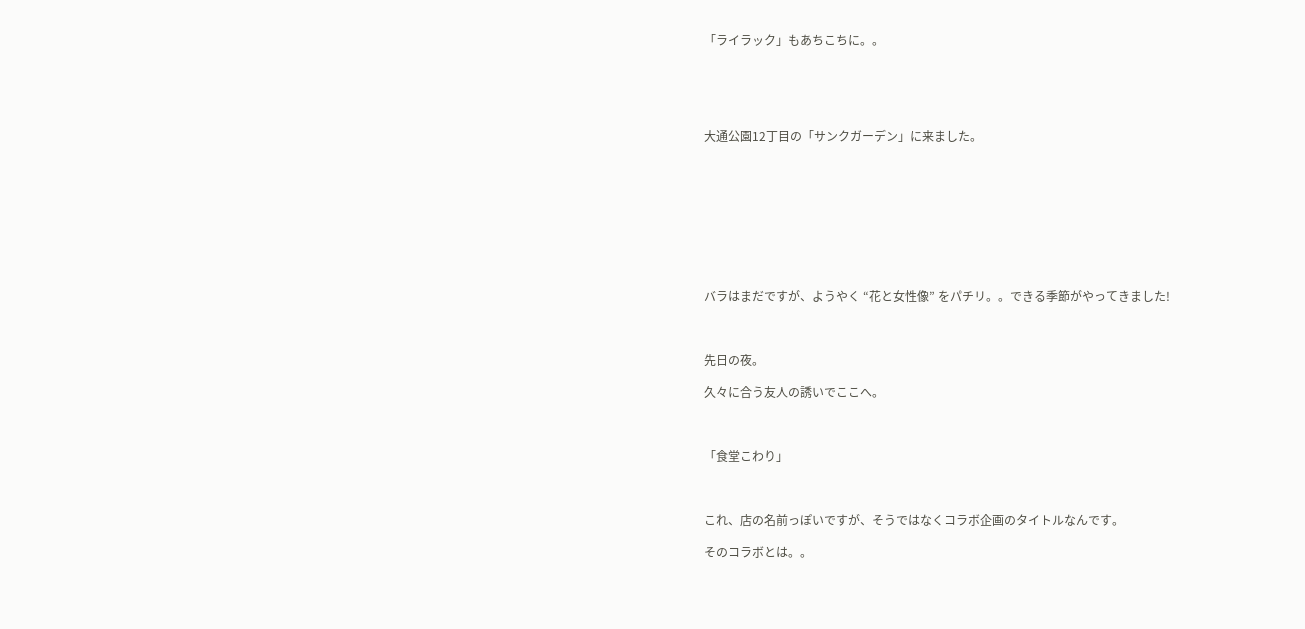「ライラック」もあちこちに。。





大通公園12丁目の「サンクガーデン」に来ました。









バラはまだですが、ようやく “花と女性像” をパチリ。。できる季節がやってきました!



先日の夜。

久々に合う友人の誘いでここへ。



「食堂こわり」



これ、店の名前っぽいですが、そうではなくコラボ企画のタイトルなんです。

そのコラボとは。。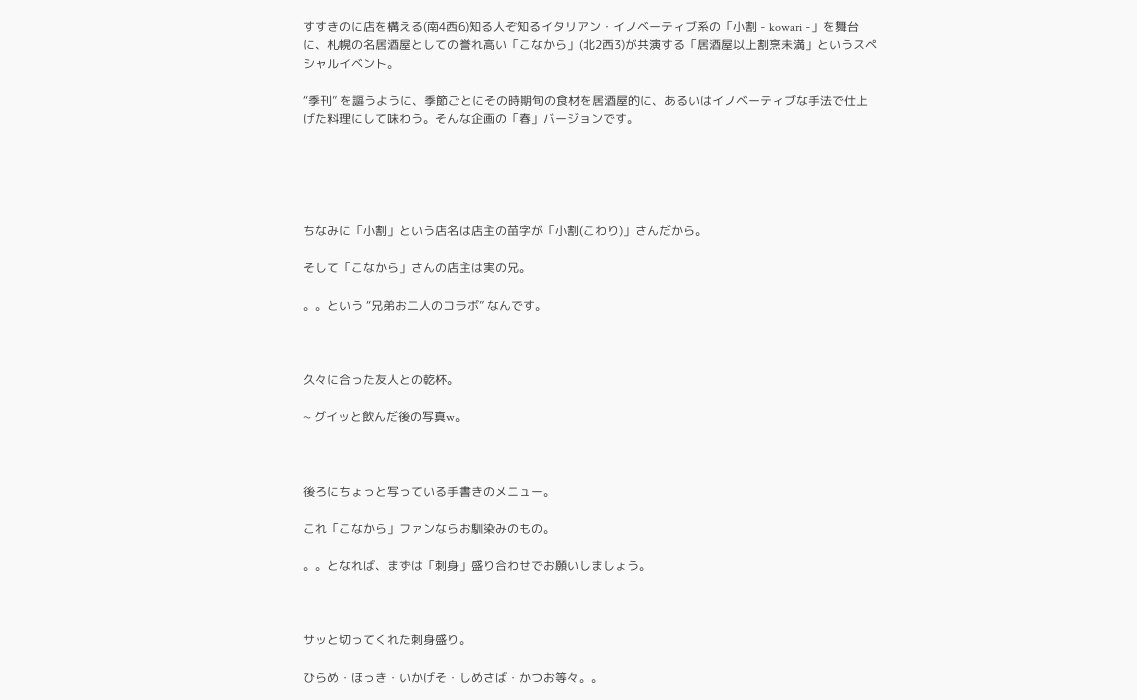すすきのに店を構える(南4西6)知る人ぞ知るイタリアン・イノベーティブ系の「小割 - kowari -」を舞台に、札幌の名居酒屋としての誉れ高い「こなから」(北2西3)が共演する「居酒屋以上割烹未満」というスペシャルイベント。

“季刊” を謳うように、季節ごとにその時期旬の食材を居酒屋的に、あるいはイノベーティブな手法で仕上げた料理にして味わう。そんな企画の「春」バージョンです。





ちなみに「小割」という店名は店主の苗字が「小割(こわり)」さんだから。

そして「こなから」さんの店主は実の兄。

。。という “兄弟お二人のコラボ” なんです。



久々に合った友人との乾杯。

~ グイッと飲んだ後の写真w。



後ろにちょっと写っている手書きのメニュー。

これ「こなから」ファンならお馴染みのもの。

。。となれば、まずは「刺身」盛り合わせでお願いしましょう。



サッと切ってくれた刺身盛り。

ひらめ・ほっき・いかげそ・しめさば・かつお等々。。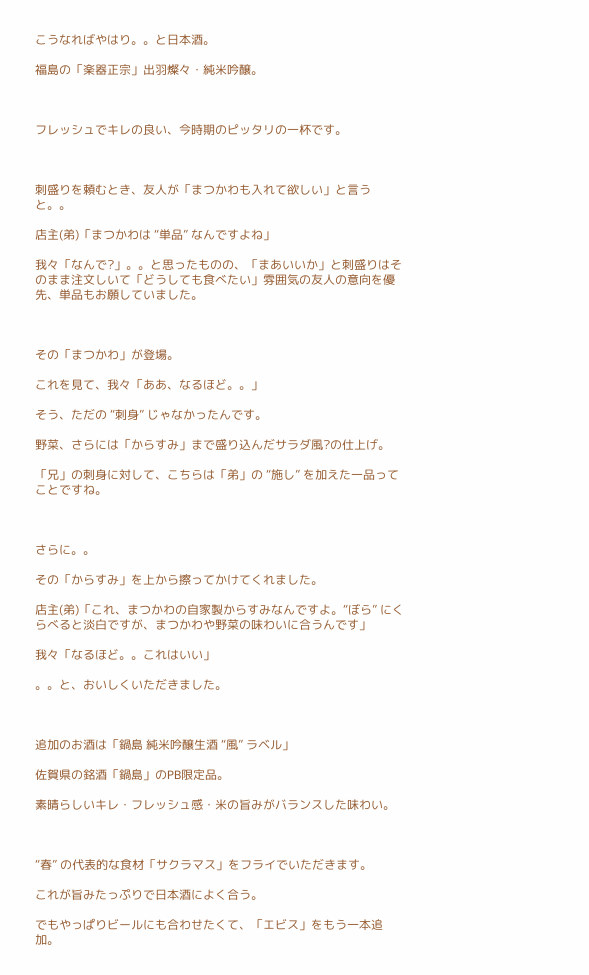こうなればやはり。。と日本酒。

福島の「楽器正宗」出羽燦々・純米吟醸。



フレッシュでキレの良い、今時期のピッタリの一杯です。



刺盛りを頼むとき、友人が「まつかわも入れて欲しい」と言うと。。

店主(弟)「まつかわは “単品” なんですよね」

我々「なんで?」。。と思ったものの、「まあいいか」と刺盛りはそのまま注文しいて「どうしても食べたい」雰囲気の友人の意向を優先、単品もお願していました。



その「まつかわ」が登場。

これを見て、我々「ああ、なるほど。。」

そう、ただの “刺身” じゃなかったんです。

野菜、さらには「からすみ」まで盛り込んだサラダ風?の仕上げ。

「兄」の刺身に対して、こちらは「弟」の “施し” を加えた一品ってことですね。



さらに。。

その「からすみ」を上から擦ってかけてくれました。

店主(弟)「これ、まつかわの自家製からすみなんですよ。“ぼら” にくらべると淡白ですが、まつかわや野菜の味わいに合うんです」

我々「なるほど。。これはいい」

。。と、おいしくいただきました。



追加のお酒は「鍋島 純米吟醸生酒 “風” ラベル」

佐賀県の銘酒「鍋島」のPB限定品。

素晴らしいキレ・フレッシュ感・米の旨みがバランスした味わい。



“春” の代表的な食材「サクラマス」をフライでいただきます。

これが旨みたっぷりで日本酒によく合う。

でもやっぱりビールにも合わせたくて、「エビス」をもう一本追加。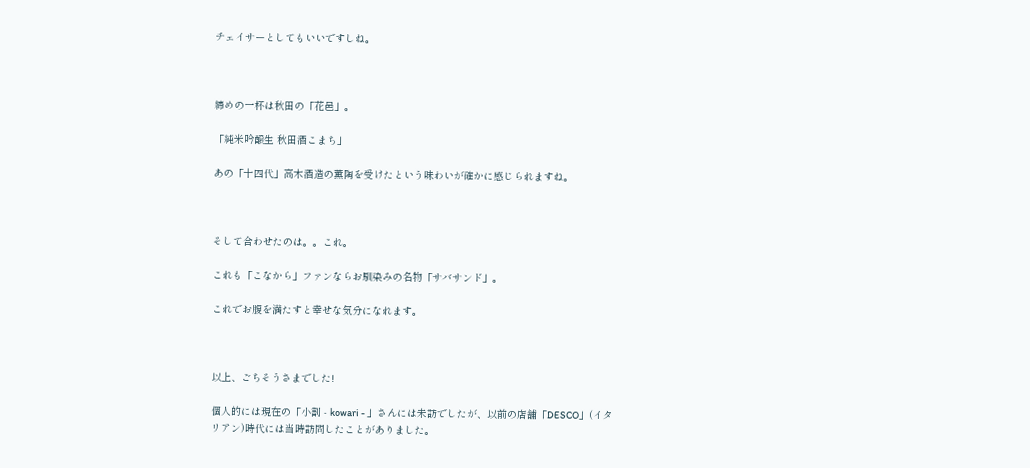チェイサーとしてもいいですしね。



締めの一杯は秋田の「花邑」。

「純米吟醸生 秋田酒こまち」

あの「十四代」高木酒造の薫陶を受けたという味わいが確かに感じられますね。



そして合わせたのは。。これ。

これも「こなから」ファンならお馴染みの名物「サバサンド」。

これでお腹を満たすと幸せな気分になれます。



以上、ごちそうさまでした!

個人的には現在の「小割 - kowari - 」さんには未訪でしたが、以前の店舗「DESCO」(イタリアン)時代には当時訪問したことがありました。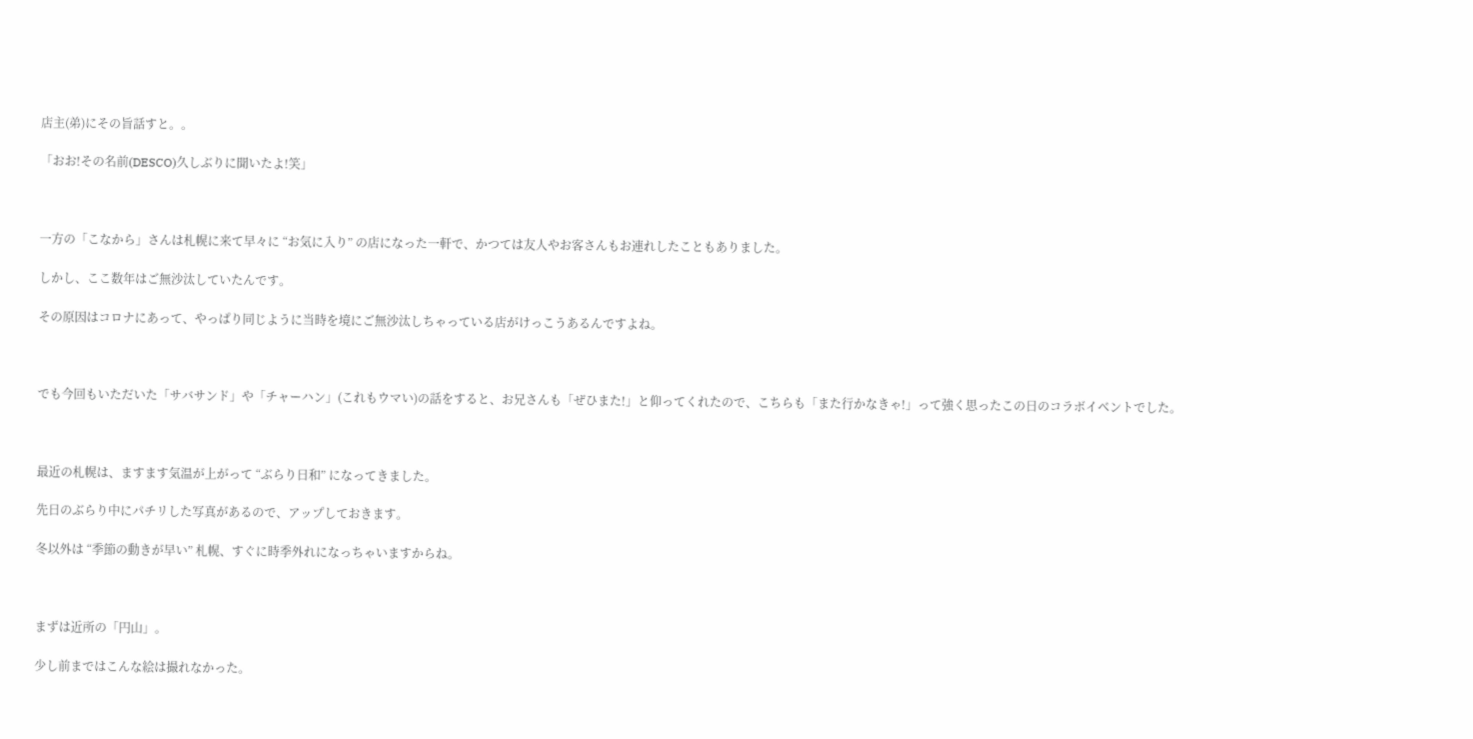店主(弟)にその旨話すと。。

「おお!その名前(DESCO)久しぶりに聞いたよ!笑」



一方の「こなから」さんは札幌に来て早々に “お気に入り” の店になった一軒で、かつては友人やお客さんもお連れしたこともありました。

しかし、ここ数年はご無沙汰していたんです。

その原因はコロナにあって、やっぱり同じように当時を境にご無沙汰しちゃっている店がけっこうあるんですよね。



でも今回もいただいた「サバサンド」や「チャーハン」(これもウマい)の話をすると、お兄さんも「ぜひまた!」と仰ってくれたので、こちらも「また行かなきゃ!」って強く思ったこの日のコラボイベントでした。



最近の札幌は、ますます気温が上がって “ぶらり日和” になってきました。

先日のぶらり中にパチリした写真があるので、アップしておきます。

冬以外は “季節の動きが早い” 札幌、すぐに時季外れになっちゃいますからね。



まずは近所の「円山」。

少し前まではこんな絵は撮れなかった。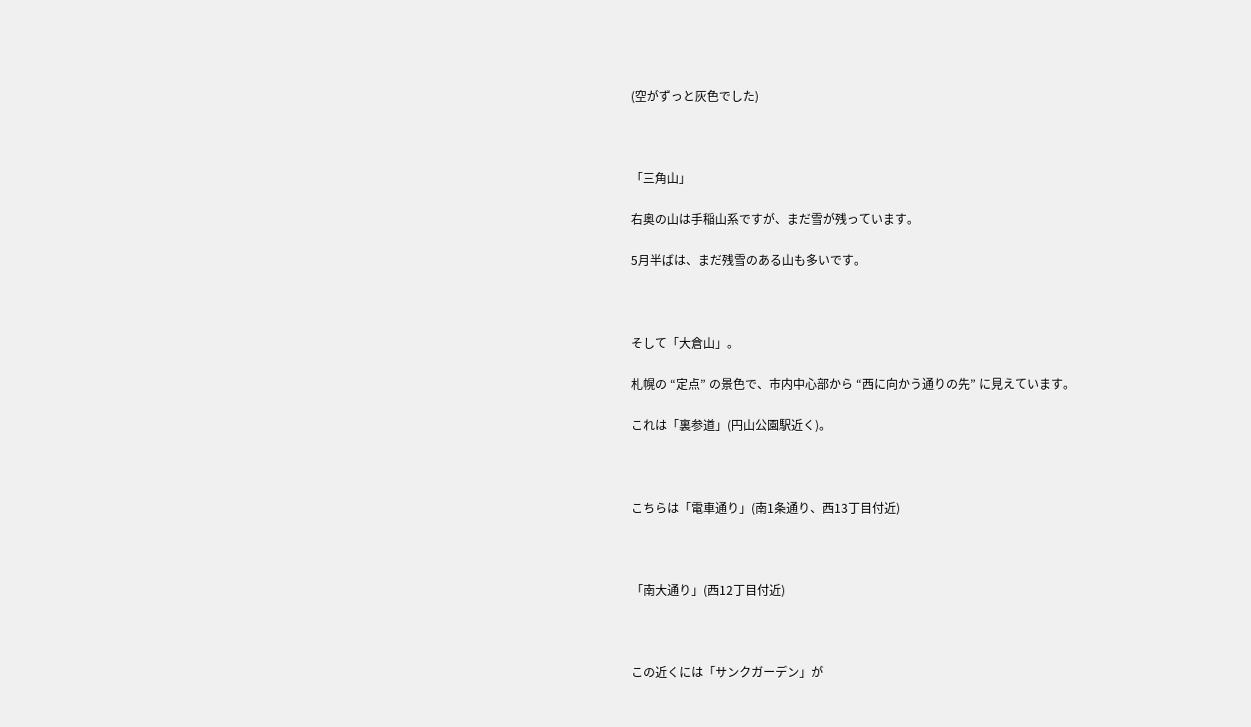(空がずっと灰色でした)



「三角山」

右奥の山は手稲山系ですが、まだ雪が残っています。

5月半ばは、まだ残雪のある山も多いです。



そして「大倉山」。

札幌の “定点” の景色で、市内中心部から “西に向かう通りの先” に見えています。

これは「裏参道」(円山公園駅近く)。



こちらは「電車通り」(南1条通り、西13丁目付近)



「南大通り」(西12丁目付近)



この近くには「サンクガーデン」が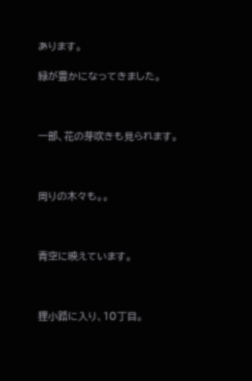あります。

緑が豊かになってきました。



一部、花の芽吹きも見られます。



周りの木々も。。



青空に映えています。



狸小路に入り、10丁目。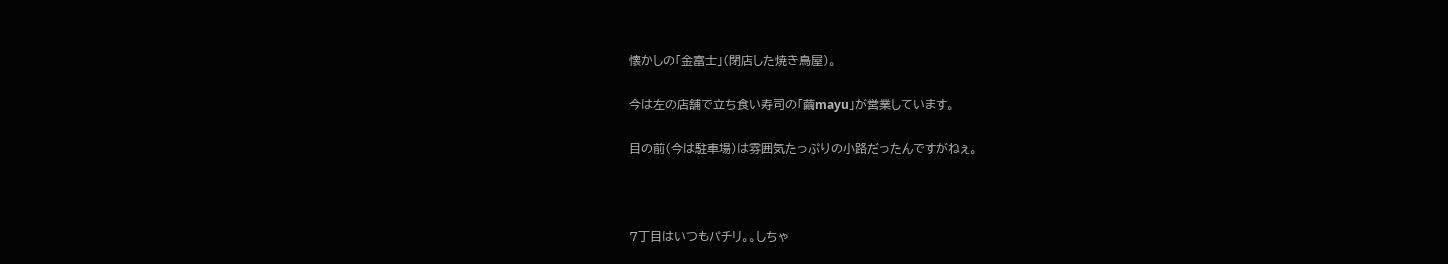懐かしの「金富士」(閉店した焼き鳥屋)。

今は左の店舗で立ち食い寿司の「繭mayu」が営業しています。

目の前(今は駐車場)は雰囲気たっぷりの小路だったんですがねぇ。



7丁目はいつもパチリ。。しちゃ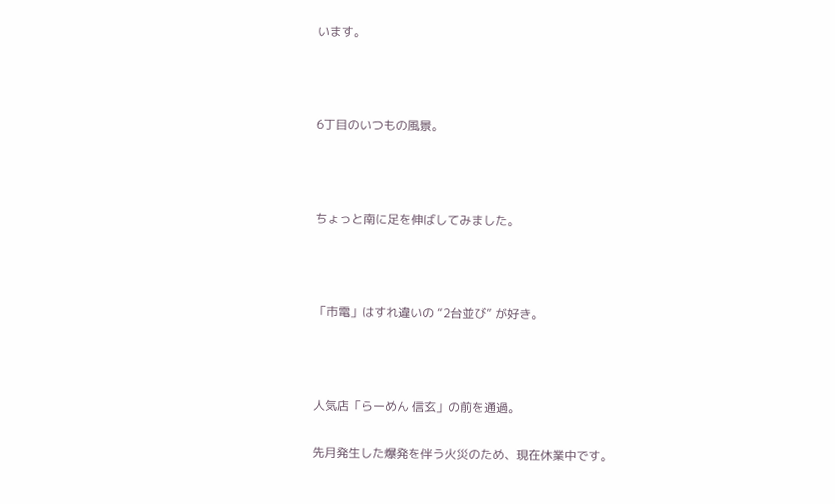います。



6丁目のいつもの風景。



ちょっと南に足を伸ばしてみました。



「市電」はすれ違いの “2台並び” が好き。



人気店「らーめん 信玄」の前を通過。

先月発生した爆発を伴う火災のため、現在休業中です。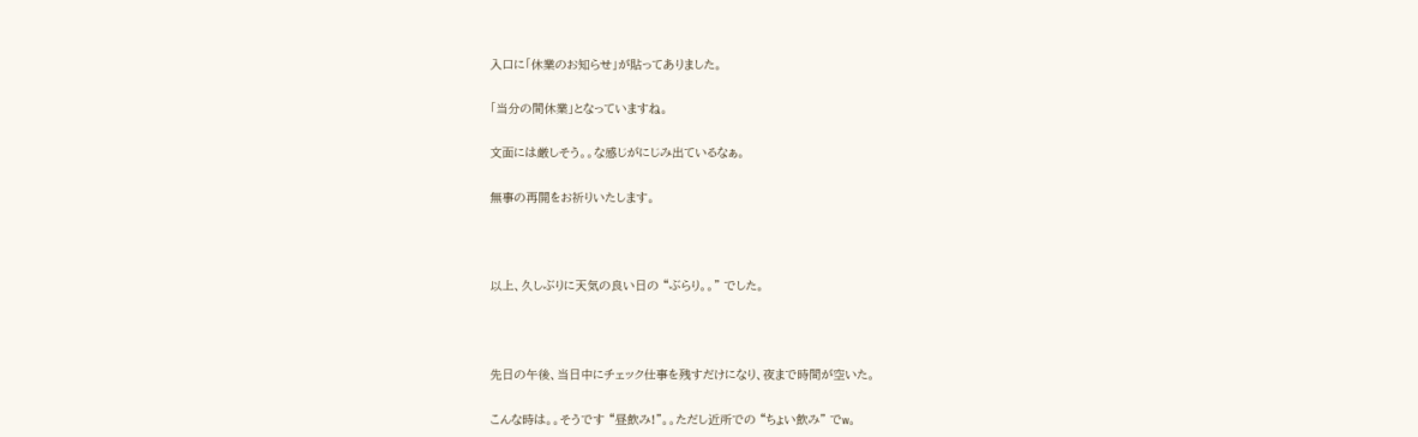入口に「休業のお知らせ」が貼ってありました。

「当分の間休業」となっていますね。

文面には厳しそう。。な感じがにじみ出ているなぁ。

無事の再開をお祈りいたします。



以上、久しぶりに天気の良い日の “ぶらり。。” でした。



先日の午後、当日中にチェック仕事を残すだけになり、夜まで時間が空いた。

こんな時は。。そうです “昼飲み!”。。ただし近所での “ちょい飲み” でw。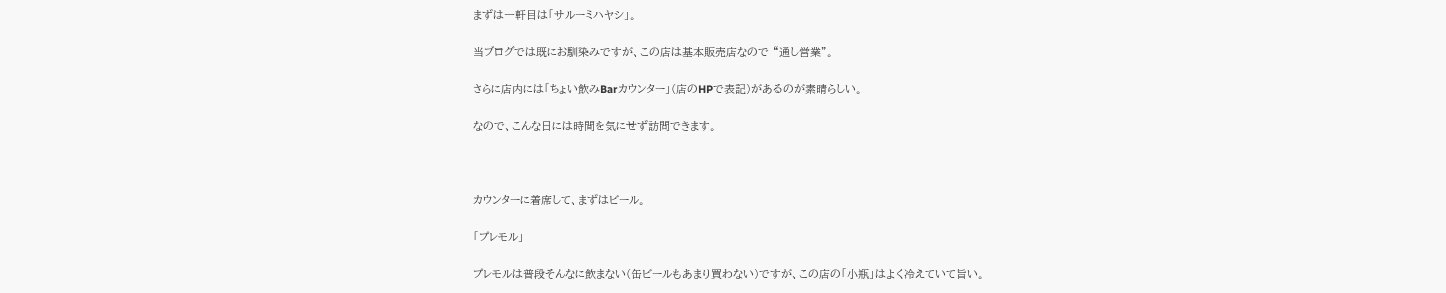まずは一軒目は「サルーミハヤシ」。

当ブログでは既にお馴染みですが、この店は基本販売店なので “通し営業”。

さらに店内には「ちょい飲みBarカウンター」(店のHPで表記)があるのが素晴らしい。

なので、こんな日には時間を気にせず訪問できます。



カウンターに着席して、まずはビール。

「プレモル」

プレモルは普段そんなに飲まない(缶ビールもあまり買わない)ですが、この店の「小瓶」はよく冷えていて旨い。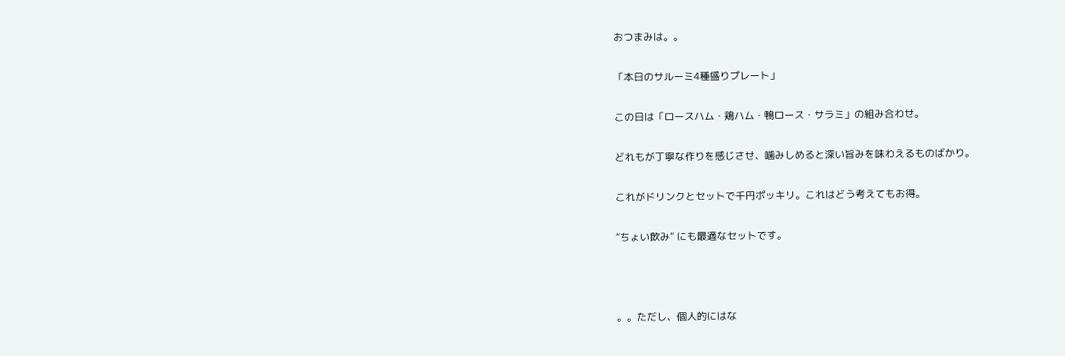おつまみは。。

「本日のサルーミ4種盛りプレート」

この日は「ロースハム・鶏ハム・鴨ロース・サラミ」の組み合わせ。

どれもが丁寧な作りを感じさせ、噛みしめると深い旨みを味わえるものばかり。

これがドリンクとセットで千円ポッキリ。これはどう考えてもお得。

“ちょい飲み” にも最適なセットです。



。。ただし、個人的にはな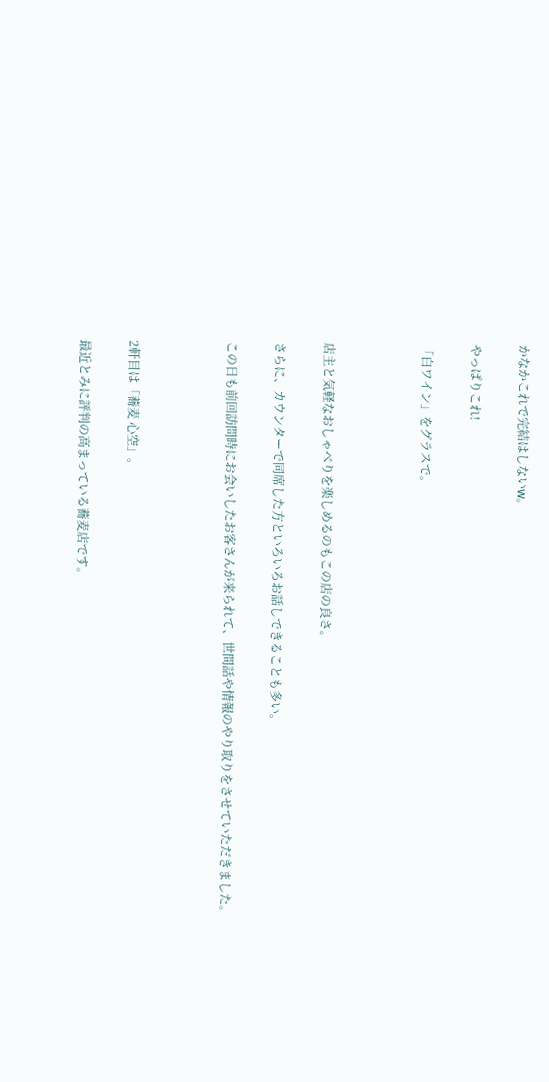かなかこれで完結はしないw。

やっぱりこれ!

「白ワイン」をグラスで。



店主と気軽なおしゃべりを楽しめるのもこの店の良さ。

さらに、カウンターで同席した方といろいろお話しできることも多い。

この日も前回訪問時にお会いしたお客さんが来られて、世間話や情報のやり取りをさせていただきました。



2軒目は「蕎麦 心空」。

最近とみに評判の高まっている蕎麦店です。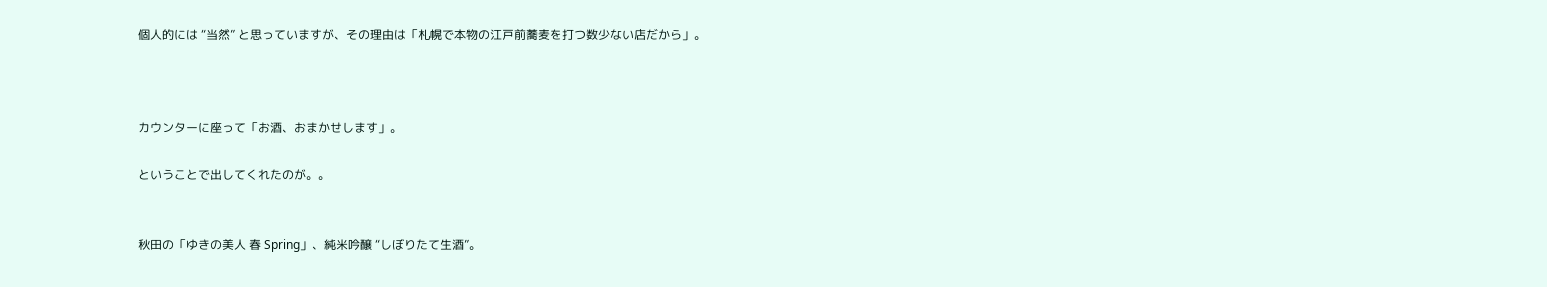個人的には “当然” と思っていますが、その理由は「札幌で本物の江戸前蕎麦を打つ数少ない店だから」。



カウンターに座って「お酒、おまかせします」。

ということで出してくれたのが。。


秋田の「ゆきの美人 春 Spring」、純米吟醸 “しぼりたて生酒”。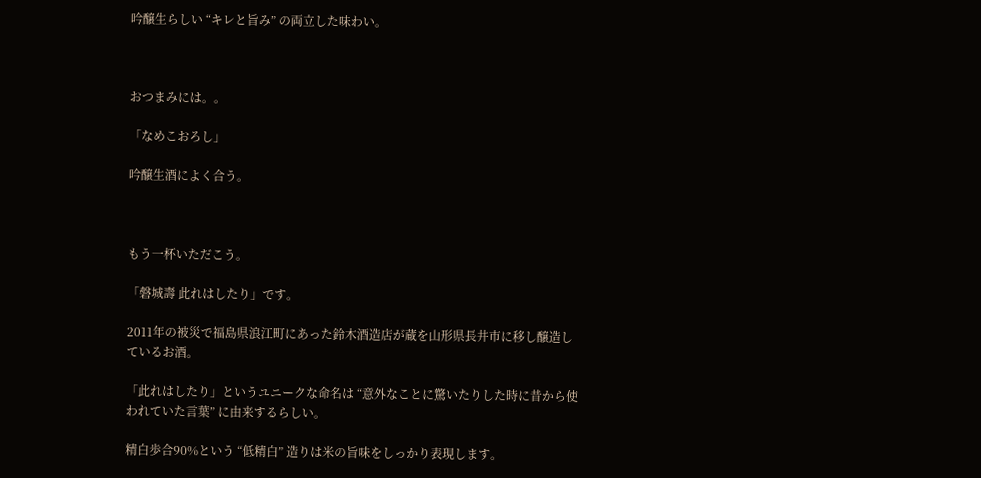吟醸生らしい “キレと旨み” の両立した味わい。



おつまみには。。

「なめこおろし」

吟醸生酒によく合う。



もう一杯いただこう。

「磐城壽 此れはしたり」です。

2011年の被災で福島県浪江町にあった鈴木酒造店が蔵を山形県長井市に移し醸造しているお酒。

「此れはしたり」というユニークな命名は “意外なことに驚いたりした時に昔から使われていた言葉” に由来するらしい。

精白歩合90%という “低精白” 造りは米の旨味をしっかり表現します。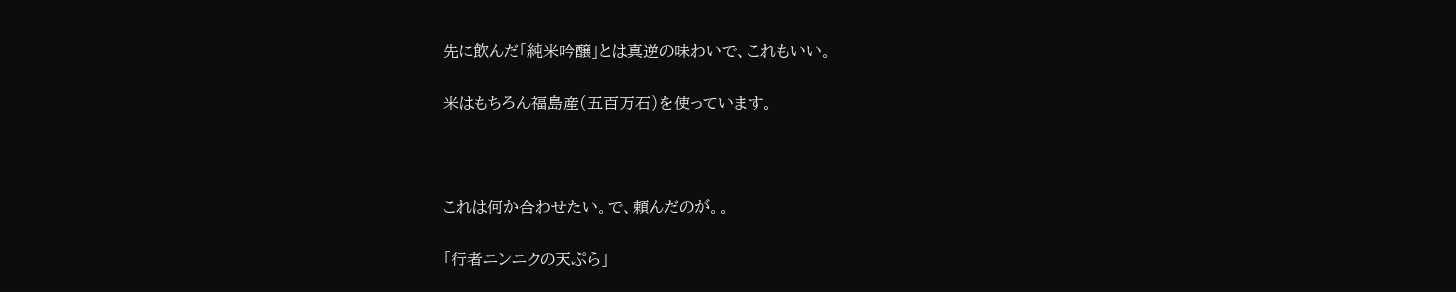先に飲んだ「純米吟醸」とは真逆の味わいで、これもいい。

米はもちろん福島産(五百万石)を使っています。



これは何か合わせたい。で、頼んだのが。。

「行者ニンニクの天ぷら」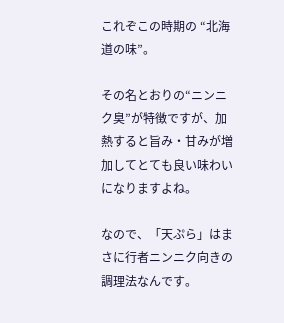これぞこの時期の “北海道の味”。

その名とおりの“ニンニク臭”が特徴ですが、加熱すると旨み・甘みが増加してとても良い味わいになりますよね。

なので、「天ぷら」はまさに行者ニンニク向きの調理法なんです。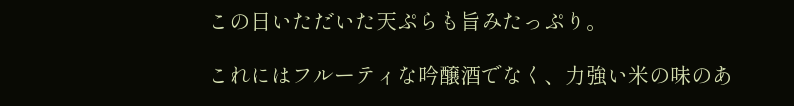この日いただいた天ぷらも旨みたっぷり。

これにはフルーティな吟醸酒でなく、力強い米の味のあ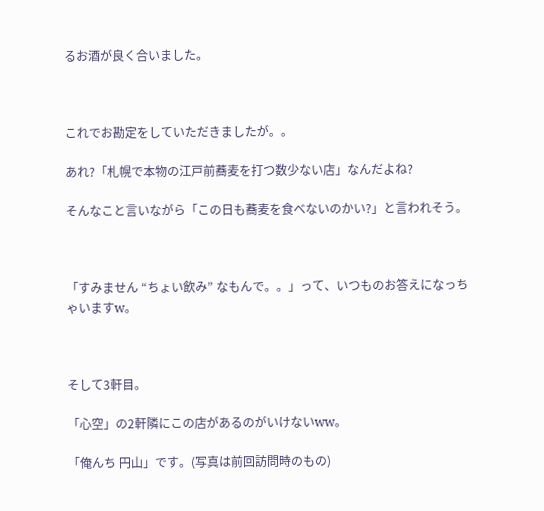るお酒が良く合いました。



これでお勘定をしていただきましたが。。

あれ?「札幌で本物の江戸前蕎麦を打つ数少ない店」なんだよね?

そんなこと言いながら「この日も蕎麦を食べないのかい?」と言われそう。



「すみません “ちょい飲み” なもんで。。」って、いつものお答えになっちゃいますw。



そして3軒目。

「心空」の2軒隣にこの店があるのがいけないww。

「俺んち 円山」です。(写真は前回訪問時のもの)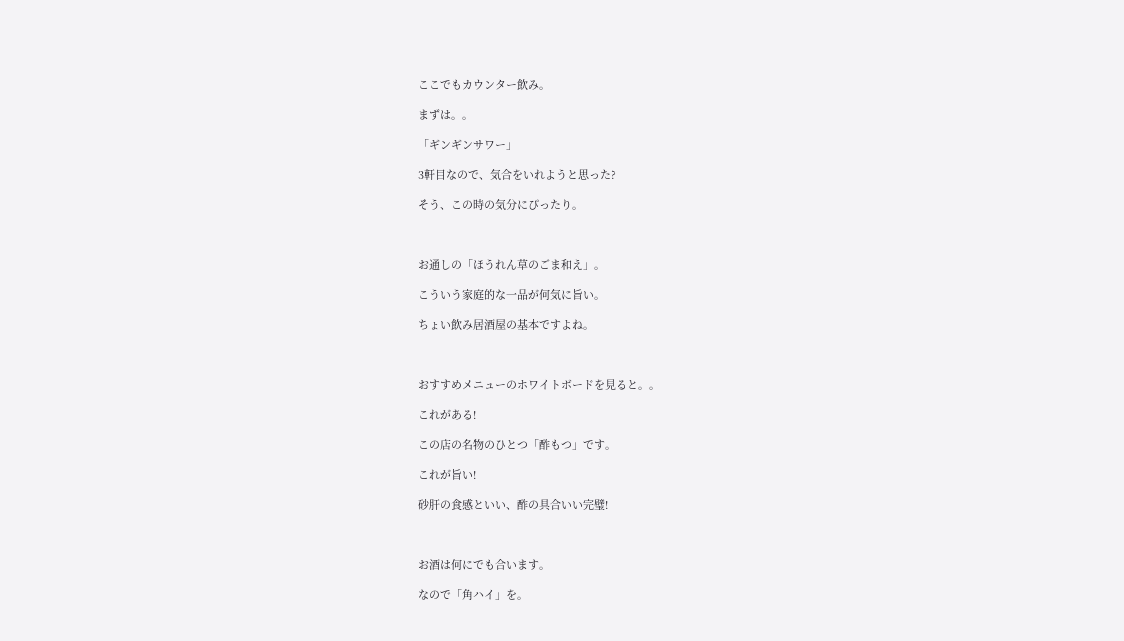ここでもカウンター飲み。

まずは。。

「ギンギンサワー」

3軒目なので、気合をいれようと思った?

そう、この時の気分にぴったり。



お通しの「ほうれん草のごま和え」。

こういう家庭的な一品が何気に旨い。

ちょい飲み居酒屋の基本ですよね。



おすすめメニューのホワイトボードを見ると。。

これがある!

この店の名物のひとつ「酢もつ」です。

これが旨い!

砂肝の食感といい、酢の具合いい完璧!



お酒は何にでも合います。

なので「角ハイ」を。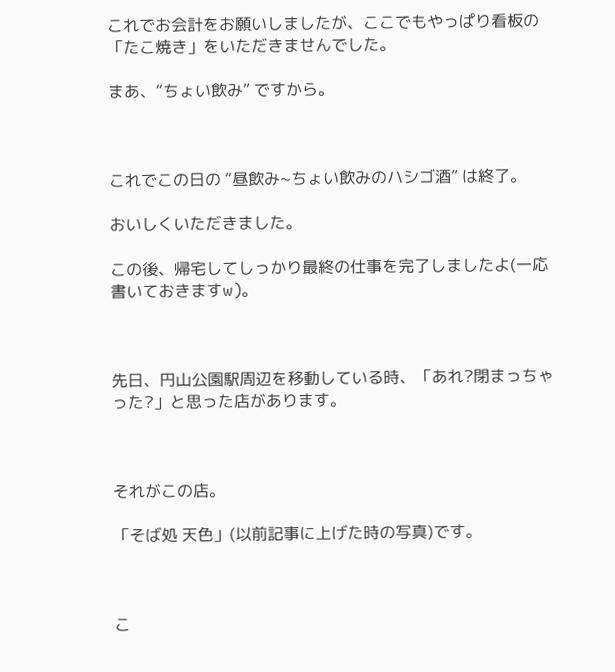これでお会計をお願いしましたが、ここでもやっぱり看板の「たこ焼き」をいただきませんでした。

まあ、“ちょい飲み” ですから。



これでこの日の “昼飲み~ちょい飲みのハシゴ酒” は終了。

おいしくいただきました。

この後、帰宅してしっかり最終の仕事を完了しましたよ(一応書いておきますw)。



先日、円山公園駅周辺を移動している時、「あれ?閉まっちゃった?」と思った店があります。



それがこの店。

「そば処 天色」(以前記事に上げた時の写真)です。



こ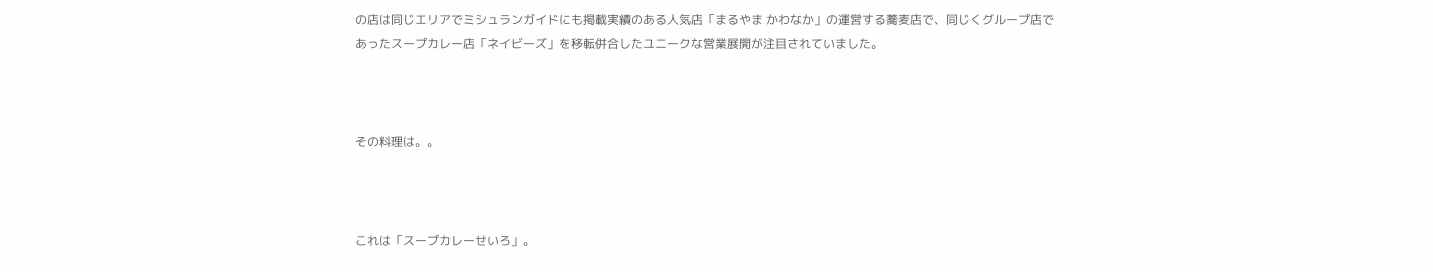の店は同じエリアでミシュランガイドにも掲載実績のある人気店「まるやま かわなか」の運営する蕎麦店で、同じくグループ店であったスープカレー店「ネイビーズ」を移転併合したユニークな営業展開が注目されていました。



その料理は。。



これは「スープカレーせいろ」。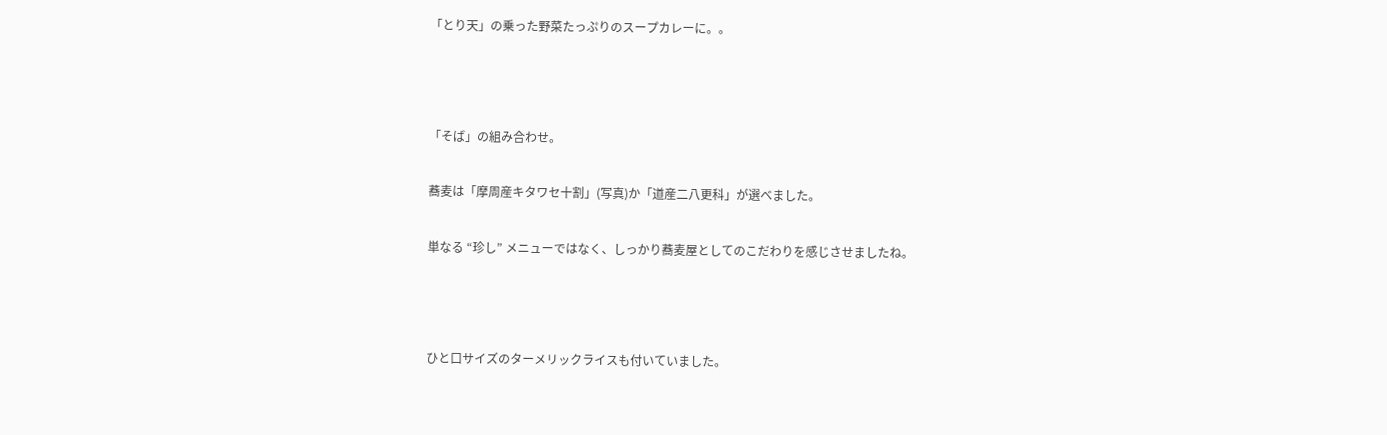「とり天」の乗った野菜たっぷりのスープカレーに。。



「そば」の組み合わせ。

蕎麦は「摩周産キタワセ十割」(写真)か「道産二八更科」が選べました。

単なる “珍し” メニューではなく、しっかり蕎麦屋としてのこだわりを感じさせましたね。



ひと口サイズのターメリックライスも付いていました。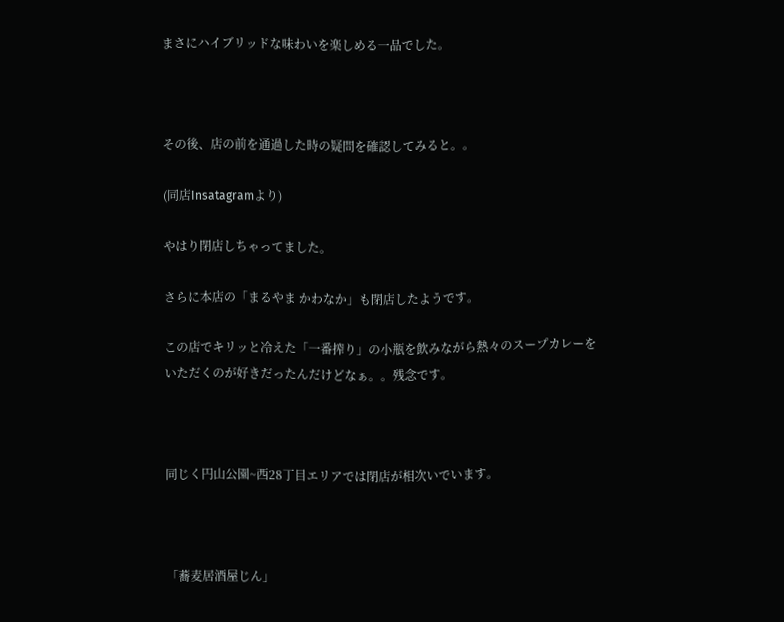まさにハイブリッドな味わいを楽しめる一品でした。



その後、店の前を通過した時の疑問を確認してみると。。

(同店Insatagramより)

やはり閉店しちゃってました。

さらに本店の「まるやま かわなか」も閉店したようです。

この店でキリッと冷えた「一番搾り」の小瓶を飲みながら熱々のスープカレーをいただくのが好きだったんだけどなぁ。。残念です。



同じく円山公園~西28丁目エリアでは閉店が相次いでいます。



「蕎麦居酒屋じん」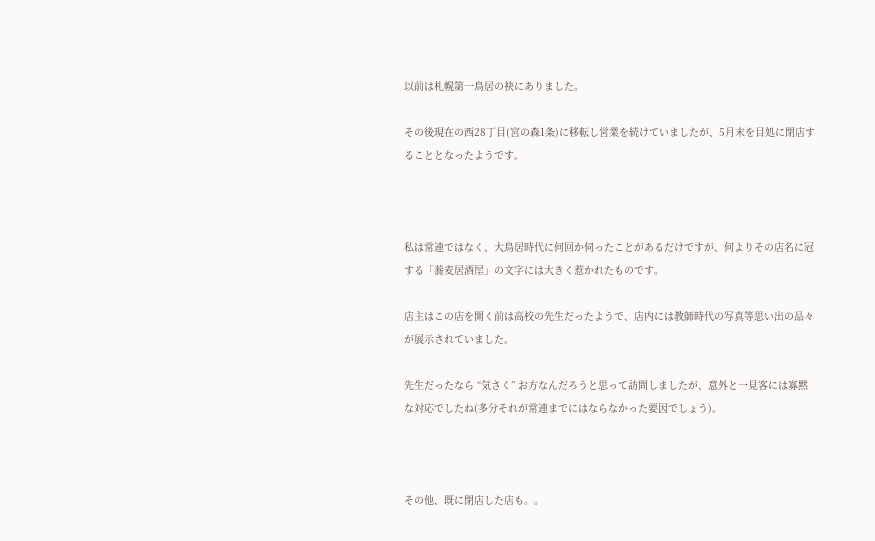以前は札幌第一鳥居の袂にありました。

その後現在の西28丁目(宮の森1条)に移転し営業を続けていましたが、5月末を目処に閉店することとなったようです。



私は常連ではなく、大鳥居時代に何回か伺ったことがあるだけですが、何よりその店名に冠する「蕎麦居酒屋」の文字には大きく惹かれたものです。

店主はこの店を開く前は高校の先生だったようで、店内には教師時代の写真等思い出の品々が展示されていました。

先生だったなら “気さく” お方なんだろうと思って訪問しましたが、意外と一見客には寡黙な対応でしたね(多分それが常連までにはならなかった要因でしょう)。



その他、既に閉店した店も。。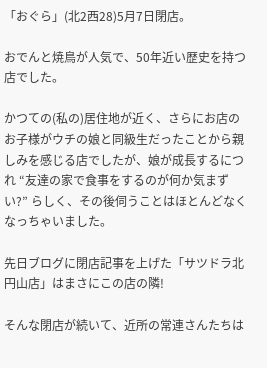「おぐら」(北2西28)5月7日閉店。

おでんと焼鳥が人気で、50年近い歴史を持つ店でした。

かつての(私の)居住地が近く、さらにお店のお子様がウチの娘と同級生だったことから親しみを感じる店でしたが、娘が成長するにつれ “友達の家で食事をするのが何か気まずい?” らしく、その後伺うことはほとんどなくなっちゃいました。

先日ブログに閉店記事を上げた「サツドラ北円山店」はまさにこの店の隣!

そんな閉店が続いて、近所の常連さんたちは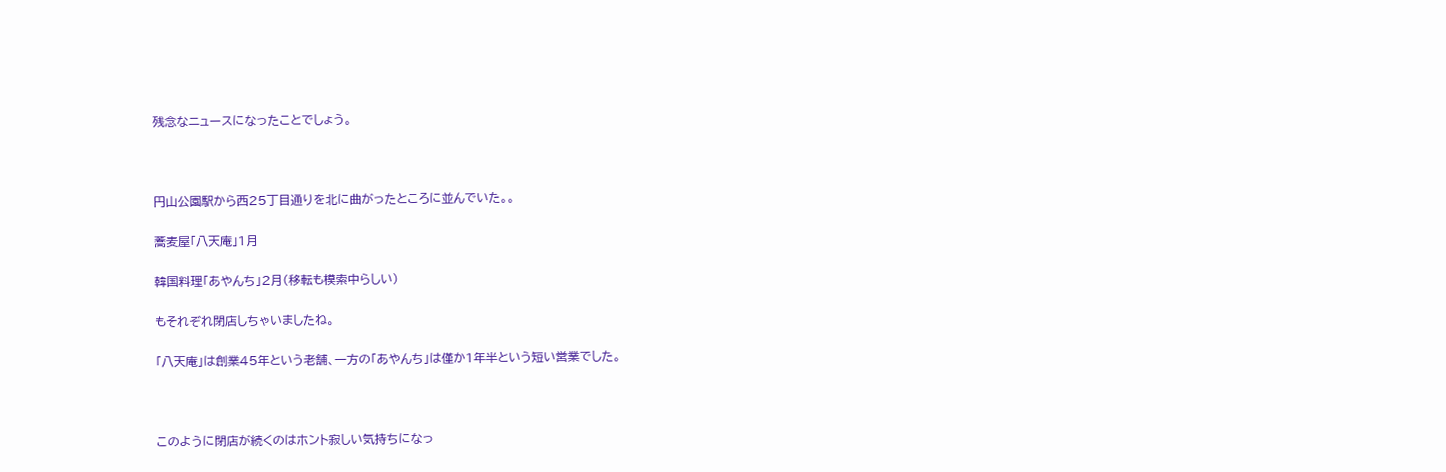残念なニュースになったことでしょう。



円山公園駅から西25丁目通りを北に曲がったところに並んでいた。。

蕎麦屋「八天庵」1月

韓国料理「あやんち」2月(移転も模索中らしい)

もそれぞれ閉店しちゃいましたね。

「八天庵」は創業45年という老舗、一方の「あやんち」は僅か1年半という短い営業でした。



このように閉店が続くのはホント寂しい気持ちになっ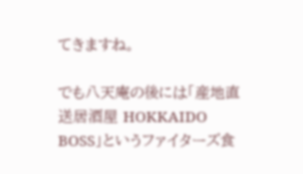てきますね。

でも八天庵の後には「産地直送居酒屋 HOKKAIDO BOSS」というファイターズ食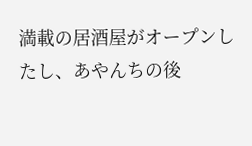満載の居酒屋がオープンしたし、あやんちの後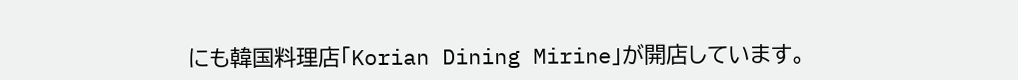にも韓国料理店「Korian Dining Mirine」が開店しています。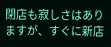閉店も寂しさはありますが、すぐに新店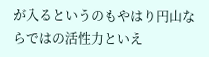が入るというのもやはり円山ならではの活性力といえ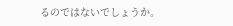るのではないでしょうか。